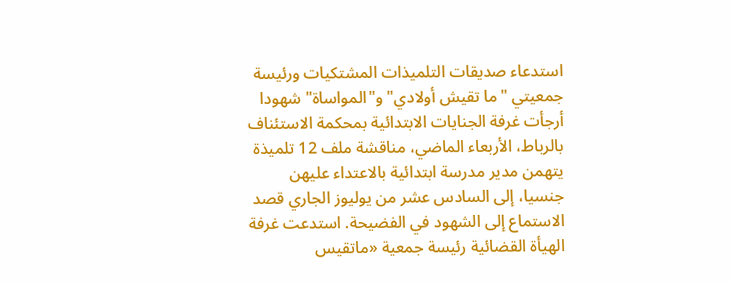استدعاء صديقات التلميذات المشتكيات ورئيسة جمعيتي "ما تقيش أولادي" و"المواساة" شهودا أرجأت غرفة الجنايات الابتدائية بمحكمة الاستئناف بالرباط، الأربعاء الماضي، مناقشة ملف 12 تلميذة يتهمن مدير مدرسة ابتدائية بالاعتداء عليهن جنسيا، إلى السادس عشر من يوليوز الجاري قصد الاستماع إلى الشهود في الفضيحة. استدعت غرفة الهيأة القضائية رئيسة جمعية «ماتقيس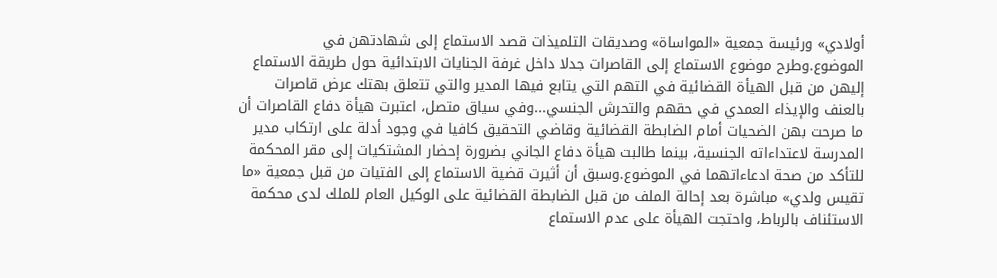أولادي» ورئيسة جمعية «المواساة» وصديقات التلميذات قصد الاستماع إلى شهادتهن في الموضوع.وطرح موضوع الاستماع إلى القاصرات جدلا داخل غرفة الجنايات الابتدائية حول طريقة الاستماع إليهن من قبل الهيأة القضائية في التهم التي يتابع فيها المدير والتي تتعلق بهتك عرض قاصرات بالعنف والإيذاء العمدي في حقهم والتحرش الجنسي...وفي سياق متصل، اعتبرت هيأة دفاع القاصرات أن ما صرحت بهن الضحيات أمام الضابطة القضائية وقاضي التحقيق كافيا في وجود أدلة على ارتكاب مدير المدرسة لاعتداءاته الجنسية، بينما طالبت هيأة دفاع الجاني بضرورة إحضار المشتكيات إلى مقر المحكمة للتأكد من صحة ادعاءاتهما في الموضوع.وسبق أن أثيرت قضية الاستماع إلى الفتيات من قبل جمعية «ما تقيس ولدي» مباشرة بعد إحالة الملف من قبل الضابطة القضائية على الوكيل العام للملك لدى محكمة الاستئناف بالرباط، واحتجت الهيأة على عدم الاستماع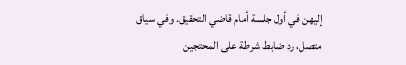إليهن في أول جلسة أمام قاضي التحقيق. وفي سياق متصل، رد ضابط شرطة على المحتجين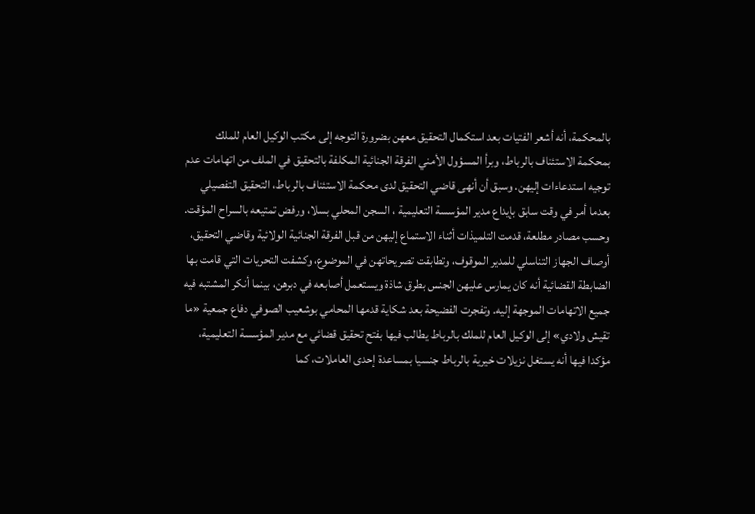بالمحكمة، أنه أشعر الفتيات بعد استكمال التحقيق معهن بضرورة التوجه إلى مكتب الوكيل العام للملك بمحكمة الاستئناف بالرباط، وبرأ المسؤول الأمني الفرقة الجنائية المكلفة بالتحقيق في الملف من اتهامات عدم توجيه استدعاءات إليهن. وسبق أن أنهى قاضي التحقيق لدى محكمة الاستئناف بالرباط، التحقيق التفصيلي بعدما أمر في وقت سابق بإيداع مدير المؤسسة التعليمية ، السجن المحلي بسلا، ورفض تمتيعه بالسراح المؤقت. وحسب مصادر مطلعة، قدمت التلميذات أثناء الاستماع إليهن من قبل الفرقة الجنائية الولائية وقاضي التحقيق، أوصاف الجهاز التناسلي للمدير الموقوف، وتطابقت تصريحاتهن في الموضوع، وكشفت التحريات التي قامت بها الضابطة القضائية أنه كان يمارس عليهن الجنس بطرق شاذة ويستعمل أصابعه في دبرهن، بينما أنكر المشتبه فيه جميع الاتهامات الموجهة إليه. وتفجرت الفضيحة بعد شكاية قدمها المحامي بوشعيب الصوفي دفاع جمعية «ما تقيش ولادي» إلى الوكيل العام للملك بالرباط يطالب فيها بفتح تحقيق قضائي مع مدير المؤسسة التعليمية، مؤكدا فيها أنه يستغل نزيلات خيرية بالرباط جنسيا بمساعدة إحدى العاملات، كما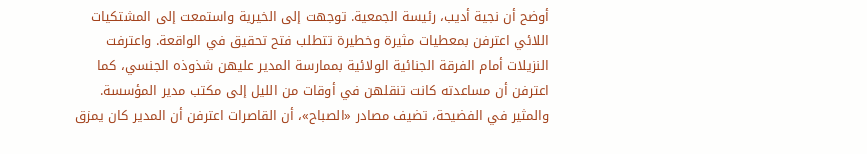أوضح أن نجية أديب، رئيسة الجمعية. توجهت إلى الخيرية واستمعت إلى المشتكيات اللائي اعترفن بمعطيات مثيرة وخطيرة تتطلب فتح تحقيق في الواقعة. واعترفت النزيلات أمام الفرقة الجنائية الولائية بممارسة المدير عليهن شذوذه الجنسي، كما اعترفن أن مساعدته كانت تنقلهن في أوقات من الليل إلى مكتب مدير المؤسسة. والمثير في الفضيحة، تضيف مصادر «الصباح»، أن القاصرات اعترفن أن المدير كان يمزق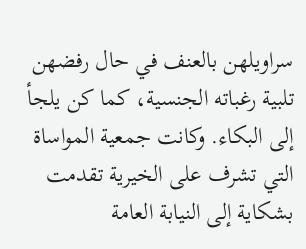سراويلهن بالعنف في حال رفضهن تلبية رغباته الجنسية، كما كن يلجأ إلى البكاء. وكانت جمعية المواساة التي تشرف على الخيرية تقدمت بشكاية إلى النيابة العامة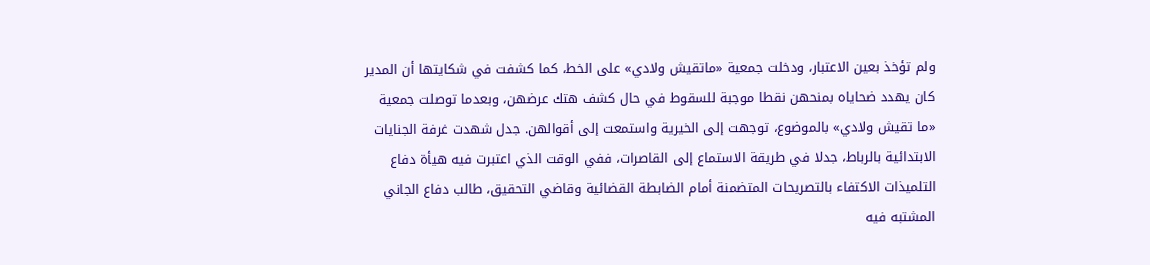ولم تؤخذ بعين الاعتبار، ودخلت جمعية «ماتقيش ولادي» على الخط، كما كشفت في شكايتها أن المدير كان يهدد ضحاياه بمنحهن نقطا موجبة للسقوط في حال كشف هتك عرضهن، وبعدما توصلت جمعية «ما تقيش ولادي» بالموضوع، توجهت إلى الخيرية واستمعت إلى أقوالهن. جدل شهدت غرفة الجنايات الابتدائية بالرباط، جدلا في طريقة الاستماع إلى القاصرات، ففي الوقت الذي اعتبرت فيه هيأة دفاع التلميذات الاكتفاء بالتصريحات المتضمنة أمام الضابطة القضائية وقاضي التحقيق، طالب دفاع الجاني المشتبه فيه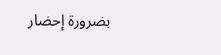بضرورة إحضار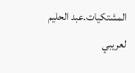المشتكيات.عبد الحليم لعريبي